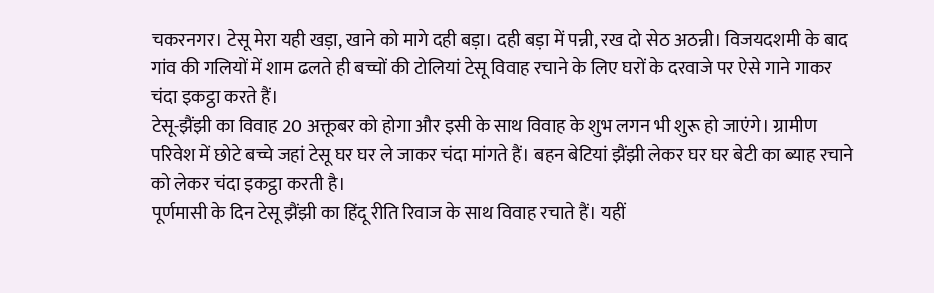चकरनगर। टेसू मेरा यही खड़ा, खाने को मागे दही बड़ा। दही बड़ा में पन्नी, रख दो सेठ अठन्नी। विजयदशमी के बाद गांव की गलियों में शाम ढलते ही बच्चों की टोलियां टेसू विवाह रचाने के लिए घरों के दरवाजे पर ऐसे गाने गाकर चंदा इकट्ठा करते हैं।
टेसू-झैंझी का विवाह 20 अक्तूबर को होगा और इसी के साथ विवाह के शुभ लगन भी शुरू हो जाएंगे। ग्रामीण परिवेश में छोटे बच्चे जहां टेसू घर घर ले जाकर चंदा मांगते हैं। बहन बेटियां झैंझी लेकर घर घर बेटी का ब्याह रचाने को लेकर चंदा इकट्ठा करती है।
पूर्णमासी के दिन टेसू झैंझी का हिंदू रीति रिवाज के साथ विवाह रचाते हैं। यहीं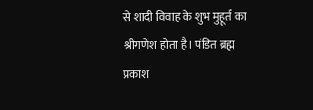से शादी विवाह के शुभ मुहूर्त का श्रीगणेश होता है। पंडित ब्रह्म प्रकाश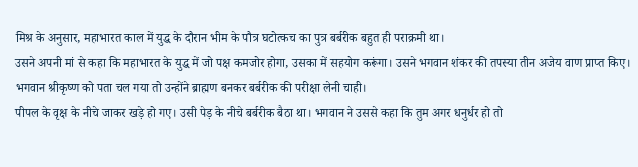मिश्र के अनुसार, महाभारत काल में युद्ध के दौरान भीम के पौत्र घटोत्कच का पुत्र बर्बरीक बहुत ही पराक्रमी था।
उसने अपनी मां से कहा कि महाभारत के युद्ध में जो पक्ष कमजोर होगा, उसका में सहयोग करूंगा। उसने भगवान शंकर की तपस्या तीन अजेय वाण प्राप्त किए। भगवान श्रीकृष्ण को पता चल गया तो उन्होंने ब्राह्मण बनकर बर्बरीक की परीक्षा लेनी चाही।
पीपल के वृक्ष के नीचे जाकर खड़े हो गए। उसी पेड़ के नीचे बर्बरीक बैठा था। भगवान ने उससे कहा कि तुम अगर धनुर्धर हो तो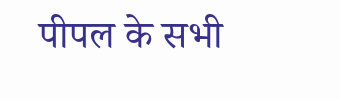पीपल के सभी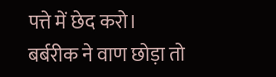पत्ते में छेद करो।
बर्बरीक ने वाण छोड़ा तो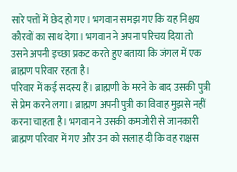सारे पत्तों में छेद हो गए। भगवान समझ गए कि यह निश्चय कौरवों का साथ देगा। भगवान ने अपना परिचय दिया तो उसने अपनी इच्छा प्रकट करते हुए बताया कि जंगल में एक ब्राह्मण परिवार रहता है।
परिवार में कई सदस्य हैं। ब्राह्मणी के मरने के बाद उसकी पुत्री से प्रेम करने लगा। ब्राह्मण अपनी पुत्री का विवाह मुझसे नहीं करना चाहता है। भगवान ने उसकी कमजोरी से जानकारी ब्राह्मण परिवार में गए और उन को सलाह दी कि वह राक्षस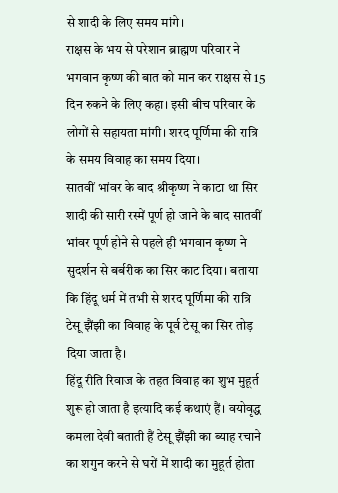से शादी के लिए समय मांगे।
राक्षस के भय से परेशान ब्राह्मण परिवार ने भगवान कृष्ण की बात को मान कर राक्षस से 15 दिन रुकने के लिए कहा। इसी बीच परिवार के लोगों से सहायता मांगी। शरद पूर्णिमा की रात्रि के समय विवाह का समय दिया।
सातवीं भांवर के बाद श्रीकृष्ण ने काटा था सिर
शादी की सारी रस्में पूर्ण हो जाने के बाद सातवीं भांवर पूर्ण होने से पहले ही भगवान कृष्ण ने सुदर्शन से बर्बरीक का सिर काट दिया। बताया कि हिंदू धर्म में तभी से शरद पूर्णिमा की रात्रि टेसू झैंझी का विवाह के पूर्व टेसू का सिर तोड़ दिया जाता है।
हिंदू रीति रिवाज के तहत विवाह का शुभ मुहूर्त शुरू हो जाता है इत्यादि कई कथाएं हैं। वयोवृद्ध कमला देवी बताती हैं टेसू झैंझी का ब्याह रचाने का शगुन करने से घरों में शादी का मुहूर्त होता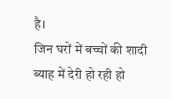है।
जिन घरों में बच्चों की शादी ब्याह में देरी हो रही हो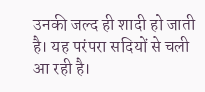उनकी जल्द ही शादी हो जाती है। यह परंपरा सदियों से चली आ रही है।